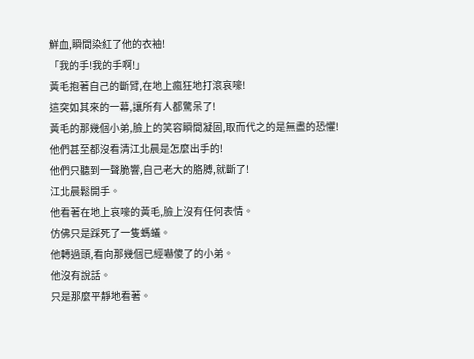鮮血,瞬間染紅了他的衣袖!
「我的手!我的手啊!」
黃毛抱著自己的斷臂,在地上瘋狂地打滾哀嚎!
這突如其來的一幕,讓所有人都驚呆了!
黃毛的那幾個小弟,臉上的笑容瞬間凝固,取而代之的是無盡的恐懼!
他們甚至都沒看清江北晨是怎麼出手的!
他們只聽到一聲脆響,自己老大的胳膊,就斷了!
江北晨鬆開手。
他看著在地上哀嚎的黃毛,臉上沒有任何表情。
仿佛只是踩死了一隻螞蟻。
他轉過頭,看向那幾個已經嚇傻了的小弟。
他沒有說話。
只是那麼平靜地看著。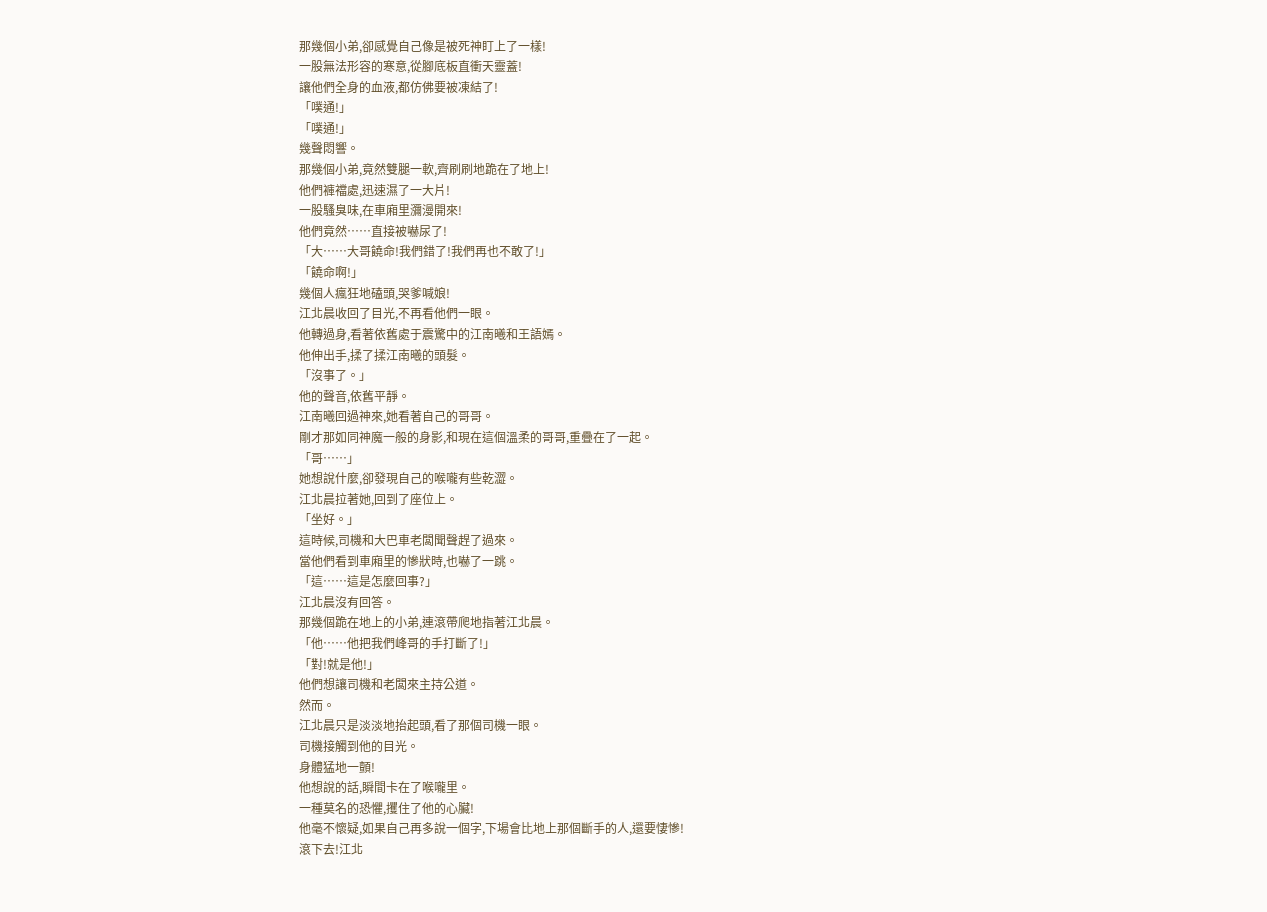那幾個小弟,卻感覺自己像是被死神盯上了一樣!
一股無法形容的寒意,從腳底板直衝天靈蓋!
讓他們全身的血液,都仿佛要被凍結了!
「噗通!」
「噗通!」
幾聲悶響。
那幾個小弟,竟然雙腿一軟,齊刷刷地跪在了地上!
他們褲襠處,迅速濕了一大片!
一股騷臭味,在車廂里瀰漫開來!
他們竟然……直接被嚇尿了!
「大……大哥饒命!我們錯了!我們再也不敢了!」
「饒命啊!」
幾個人瘋狂地磕頭,哭爹喊娘!
江北晨收回了目光,不再看他們一眼。
他轉過身,看著依舊處于震驚中的江南曦和王語嫣。
他伸出手,揉了揉江南曦的頭髮。
「沒事了。」
他的聲音,依舊平靜。
江南曦回過神來,她看著自己的哥哥。
剛才那如同神魔一般的身影,和現在這個溫柔的哥哥,重疊在了一起。
「哥……」
她想說什麼,卻發現自己的喉嚨有些乾澀。
江北晨拉著她,回到了座位上。
「坐好。」
這時候,司機和大巴車老闆聞聲趕了過來。
當他們看到車廂里的慘狀時,也嚇了一跳。
「這……這是怎麼回事?」
江北晨沒有回答。
那幾個跪在地上的小弟,連滾帶爬地指著江北晨。
「他……他把我們峰哥的手打斷了!」
「對!就是他!」
他們想讓司機和老闆來主持公道。
然而。
江北晨只是淡淡地抬起頭,看了那個司機一眼。
司機接觸到他的目光。
身體猛地一顫!
他想說的話,瞬間卡在了喉嚨里。
一種莫名的恐懼,攫住了他的心臟!
他毫不懷疑,如果自己再多說一個字,下場會比地上那個斷手的人,還要悽慘!
滾下去!江北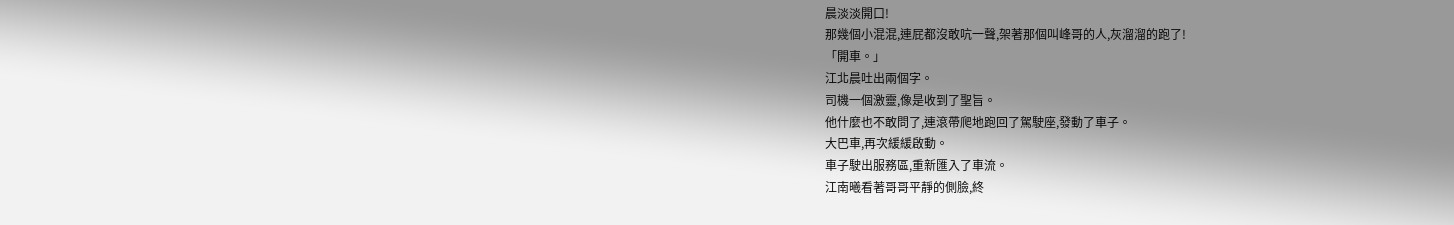晨淡淡開口!
那幾個小混混,連屁都沒敢吭一聲,架著那個叫峰哥的人,灰溜溜的跑了!
「開車。」
江北晨吐出兩個字。
司機一個激靈,像是收到了聖旨。
他什麼也不敢問了,連滾帶爬地跑回了駕駛座,發動了車子。
大巴車,再次緩緩啟動。
車子駛出服務區,重新匯入了車流。
江南曦看著哥哥平靜的側臉,終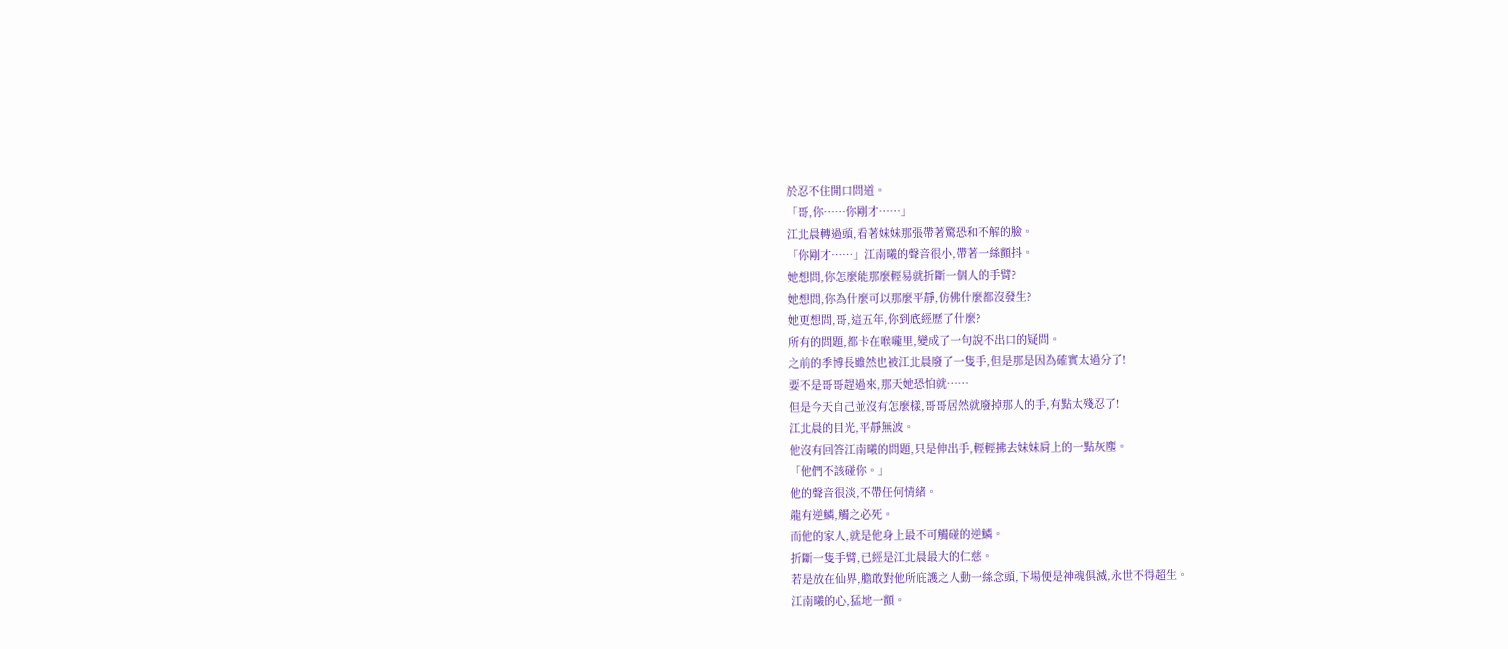於忍不住開口問道。
「哥,你……你剛才……」
江北晨轉過頭,看著妹妹那張帶著驚恐和不解的臉。
「你剛才……」江南曦的聲音很小,帶著一絲顫抖。
她想問,你怎麼能那麼輕易就折斷一個人的手臂?
她想問,你為什麼可以那麼平靜,仿佛什麼都沒發生?
她更想問,哥,這五年,你到底經歷了什麼?
所有的問題,都卡在喉嚨里,變成了一句說不出口的疑問。
之前的季博長雖然也被江北晨廢了一隻手,但是那是因為確實太過分了!
要不是哥哥趕過來,那天她恐怕就……
但是今天自己並沒有怎麼樣,哥哥居然就廢掉那人的手,有點太殘忍了!
江北晨的目光,平靜無波。
他沒有回答江南曦的問題,只是伸出手,輕輕拂去妹妹肩上的一點灰塵。
「他們不該碰你。」
他的聲音很淡,不帶任何情緒。
龍有逆鱗,觸之必死。
而他的家人,就是他身上最不可觸碰的逆鱗。
折斷一隻手臂,已經是江北晨最大的仁慈。
若是放在仙界,膽敢對他所庇護之人動一絲念頭,下場便是神魂俱滅,永世不得超生。
江南曦的心,猛地一顫。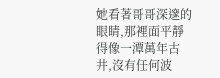她看著哥哥深邃的眼睛,那裡面平靜得像一潭萬年古井,沒有任何波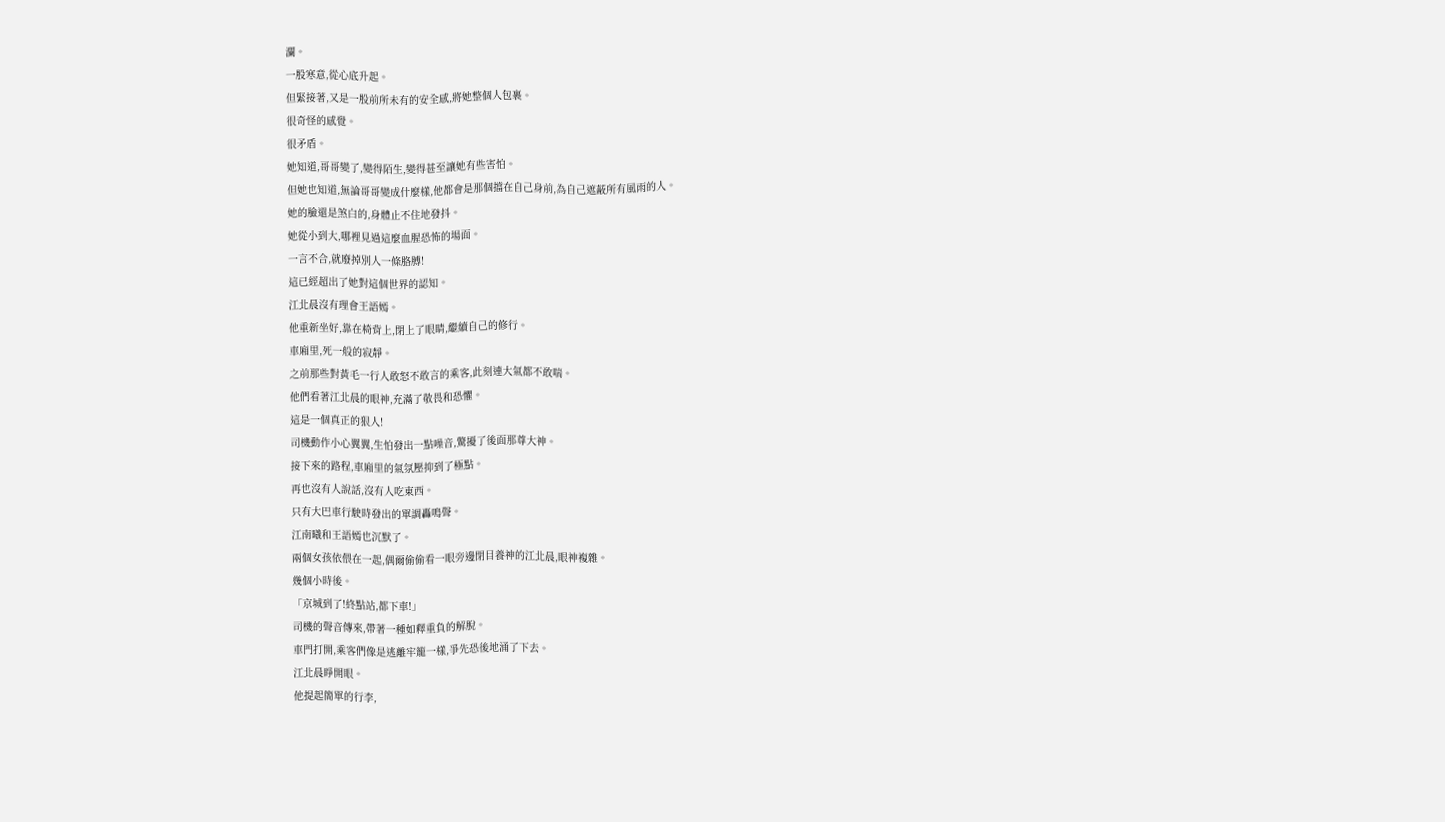瀾。
一股寒意,從心底升起。
但緊接著,又是一股前所未有的安全感,將她整個人包裹。
很奇怪的感覺。
很矛盾。
她知道,哥哥變了,變得陌生,變得甚至讓她有些害怕。
但她也知道,無論哥哥變成什麼樣,他都會是那個擋在自己身前,為自己遮蔽所有風雨的人。
她的臉還是煞白的,身體止不住地發抖。
她從小到大,哪裡見過這麼血腥恐怖的場面。
一言不合,就廢掉別人一條胳膊!
這已經超出了她對這個世界的認知。
江北晨沒有理會王語嫣。
他重新坐好,靠在椅背上,閉上了眼睛,繼續自己的修行。
車廂里,死一般的寂靜。
之前那些對黃毛一行人敢怒不敢言的乘客,此刻連大氣都不敢喘。
他們看著江北晨的眼神,充滿了敬畏和恐懼。
這是一個真正的狠人!
司機動作小心翼翼,生怕發出一點噪音,驚擾了後面那尊大神。
接下來的路程,車廂里的氣氛壓抑到了極點。
再也沒有人說話,沒有人吃東西。
只有大巴車行駛時發出的單調轟鳴聲。
江南曦和王語嫣也沉默了。
兩個女孩依偎在一起,偶爾偷偷看一眼旁邊閉目養神的江北晨,眼神複雜。
幾個小時後。
「京城到了!終點站,都下車!」
司機的聲音傳來,帶著一種如釋重負的解脫。
車門打開,乘客們像是逃離牢籠一樣,爭先恐後地涌了下去。
江北晨睜開眼。
他提起簡單的行李,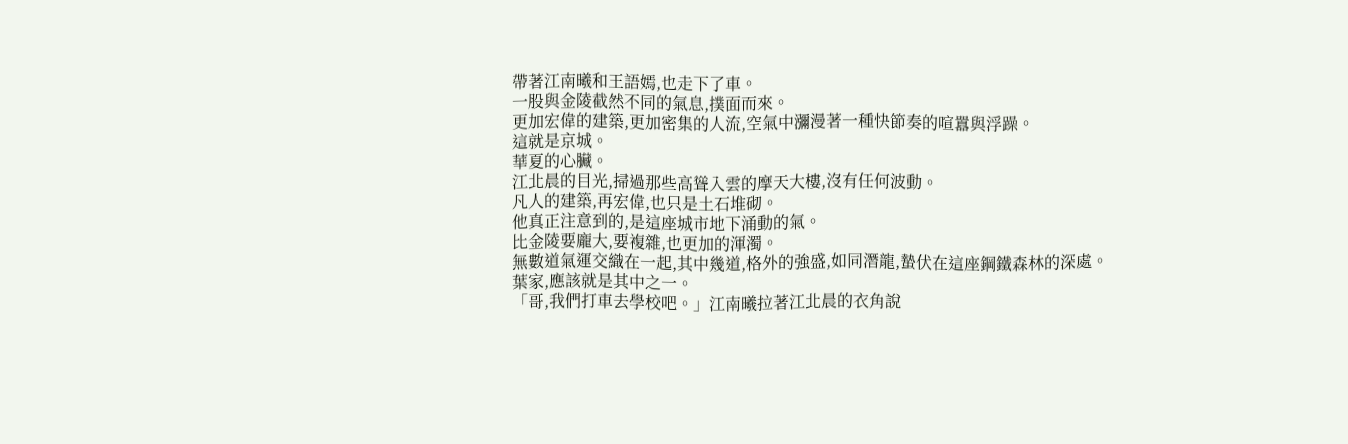帶著江南曦和王語嫣,也走下了車。
一股與金陵截然不同的氣息,撲面而來。
更加宏偉的建築,更加密集的人流,空氣中瀰漫著一種快節奏的喧囂與浮躁。
這就是京城。
華夏的心臟。
江北晨的目光,掃過那些高聳入雲的摩天大樓,沒有任何波動。
凡人的建築,再宏偉,也只是土石堆砌。
他真正注意到的,是這座城市地下涌動的氣。
比金陵要龐大,要複雜,也更加的渾濁。
無數道氣運交織在一起,其中幾道,格外的強盛,如同潛龍,蟄伏在這座鋼鐵森林的深處。
葉家,應該就是其中之一。
「哥,我們打車去學校吧。」江南曦拉著江北晨的衣角說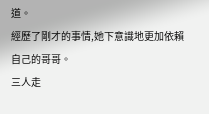道。
經歷了剛才的事情,她下意識地更加依賴自己的哥哥。
三人走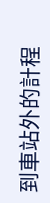到車站外的計程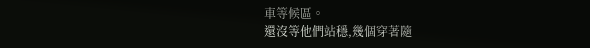車等候區。
還沒等他們站穩,幾個穿著隨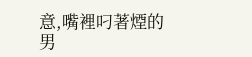意,嘴裡叼著煙的男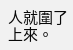人就圍了上來。